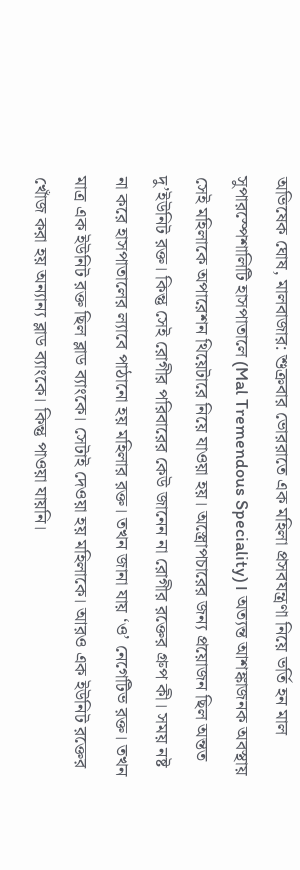অভিষেক ঘোষ, মালবাজার: শুক্রবার ভোররাতে এক মহিলা প্রসবযন্ত্রণা নিয়ে ভর্তি হন মাল সুপারস্পেশালিটি হাসপাতালে (Mal Tremendous Speciality)। অত্যন্ত আশঙ্কাজনক অবস্থায় সেই মহিলাকে অপারেশন থিয়েটারে নিয়ে যাওয়া হয়। অস্ত্রোপচারের জন্য প্রয়োজন ছিল অন্তত দু’ইউনিট রক্ত। কিন্তু সেই রোগীর পরিবারের কেউ জানেন না রোগীর রক্তের গ্রুপ কী। সময় নষ্ট না করে হাসপাতালের ল্যাবে পাঠানো হয় মহিলার রক্ত। তখন জানা যায় ‘ও’ নেগেটিভ রক্ত। তখন মাত্র এক ইউনিট রক্ত ছিল ব্লাড ব্যাংকে। সেটাই দেওয়া হয় মহিলাকে। আরও এক ইউনিট রক্তের খোঁজ করা হয় অন্যান্য ব্লাড ব্যাংকে। কিন্তু পাওয়া যায়নি।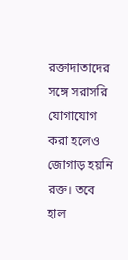রক্তাদাতাদের সঙ্গে সরাসরি যোগাযোগ করা হলেও জোগাড় হয়নি রক্ত। তবে হাল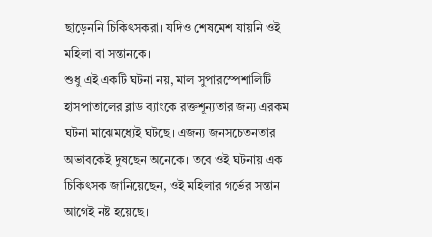ছাড়েননি চিকিৎসকরা। যদিও শেষমেশ যায়নি ওই মহিলা বা সন্তানকে।
শুধু এই একটি ঘটনা নয়, মাল সুপারস্পেশালিটি হাসপাতালের ব্লাড ব্যাংকে রক্তশূন্যতার জন্য এরকম ঘটনা মাঝেমধ্যেই ঘটছে। এজন্য জনসচেতনতার অভাবকেই দুষছেন অনেকে। তবে ওই ঘটনায় এক চিকিৎসক জানিয়েছেন, ওই মহিলার গর্ভের সন্তান আগেই নষ্ট হয়েছে।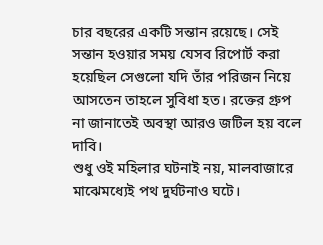চার বছরের একটি সন্তান রয়েছে। সেই সন্তান হওয়ার সময় যেসব রিপোর্ট করা হয়েছিল সেগুলো যদি তাঁর পরিজন নিয়ে আসতেন তাহলে সুবিধা হত। রক্তের গ্রুপ না জানাতেই অবস্থা আরও জটিল হয় বলে দাবি।
শুধু ওই মহিলার ঘটনাই নয়, মালবাজারে মাঝেমধ্যেই পথ দুর্ঘটনাও ঘটে।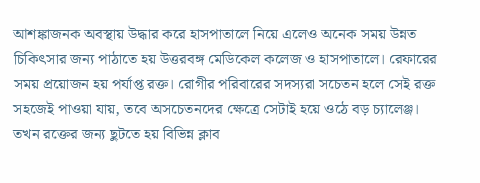আশঙ্কাজনক অবস্থায় উদ্ধার করে হাসপাতালে নিয়ে এলেও অনেক সময় উন্নত চিকিৎসার জন্য পাঠাতে হয় উত্তরবঙ্গ মেডিকেল কলেজ ও হাসপাতালে। রেফারের সময় প্রয়োজন হয় পর্যাপ্ত রক্ত। রোগীর পরিবারের সদস্যরা সচেতন হলে সেই রক্ত সহজেই পাওয়া যায়, তবে অসচেতনদের ক্ষেত্রে সেটাই হয়ে ওঠে বড় চ্যালেঞ্জ। তখন রক্তের জন্য ছুটতে হয় বিভিন্ন ক্লাব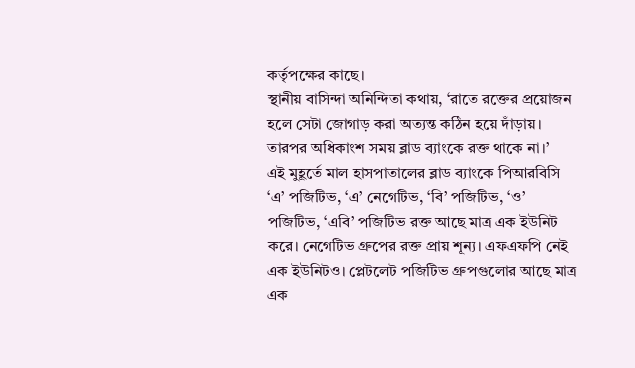কর্তৃপক্ষের কাছে।
স্থানীয় বাসিন্দা অনিন্দিতা কথায়, ‘রাতে রক্তের প্রয়োজন হলে সেটা জোগাড় করা অত্যন্ত কঠিন হয়ে দাঁড়ায়। তারপর অধিকাংশ সময় ব্লাড ব্যাংকে রক্ত থাকে না।’
এই মুহূর্তে মাল হাসপাতালের ব্লাড ব্যাংকে পিআরবিসি ‘এ’ পজিটিভ, ‘এ’ নেগেটিভ, ‘বি’ পজিটিভ, ‘ও’ পজিটিভ, ‘এবি’ পজিটিভ রক্ত আছে মাত্র এক ইউনিট করে। নেগেটিভ গ্রুপের রক্ত প্রায় শূন্য। এফএফপি নেই এক ইউনিটও। প্লেটলেট পজিটিভ গ্রুপগুলোর আছে মাত্র এক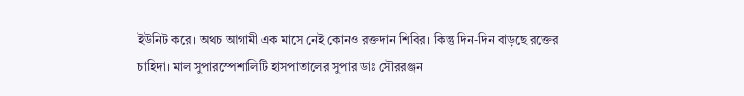ইউনিট করে। অথচ আগামী এক মাসে নেই কোনও রক্তদান শিবির। কিন্তু দিন-দিন বাড়ছে রক্তের চাহিদা। মাল সুপারস্পেশালিটি হাসপাতালের সুপার ডাঃ সৌররঞ্জন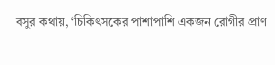বসুর কথায়, ‘চিকিৎসকের পাশাপাশি একজন রোগীর প্রাণ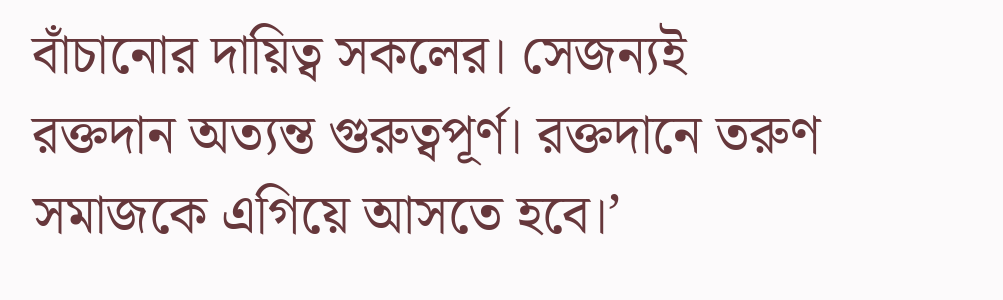বাঁচানোর দায়িত্ব সকলের। সেজন্যই রক্তদান অত্যন্ত গুরুত্বপূর্ণ। রক্তদানে তরুণ সমাজকে এগিয়ে আসতে হবে।’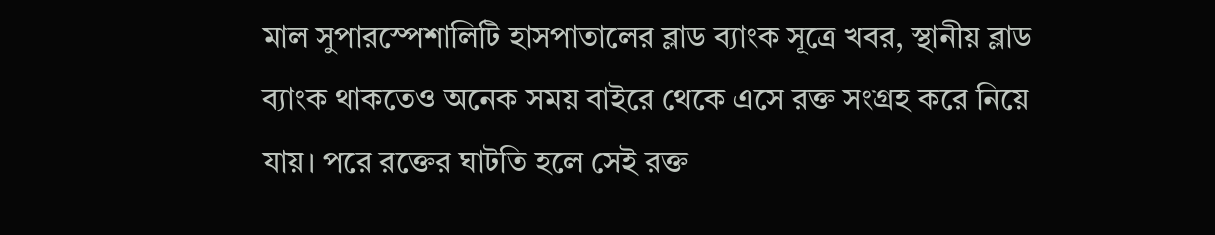মাল সুপারস্পেশালিটি হাসপাতালের ব্লাড ব্যাংক সূত্রে খবর, স্থানীয় ব্লাড ব্যাংক থাকতেও অনেক সময় বাইরে থেকে এসে রক্ত সংগ্রহ করে নিয়ে যায়। পরে রক্তের ঘাটতি হলে সেই রক্ত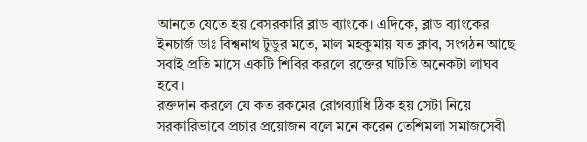আনতে যেতে হয় বেসরকারি ব্লাড ব্যাংকে। এদিকে, ব্লাড ব্যাংকের ইনচার্জ ডাঃ বিশ্বনাথ টুডুর মতে, মাল মহকুমায় যত ক্লাব, সংগঠন আছে সবাই প্রতি মাসে একটি শিবির করলে রক্তের ঘাটতি অনেকটা লাঘব হবে।
রক্তদান করলে যে কত রকমের রোগব্যাধি ঠিক হয় সেটা নিয়ে সরকারিভাবে প্রচার প্রয়োজন বলে মনে করেন তেশিমলা সমাজসেবী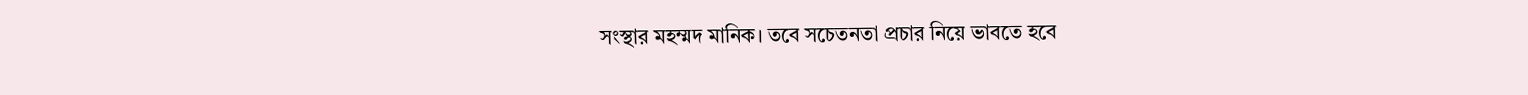সংস্থার মহম্মদ মানিক। তবে সচেতনতা প্রচার নিয়ে ভাবতে হবে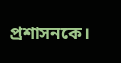প্রশাসনকে।